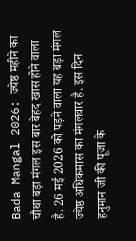Bada Mangal 2026: ज्येष्ठ महीने का चौथा बड़ा मंगल इस बार बेहद खास होने वाला है. 26 मई 2026 को पड़ने वाला यह बड़ा मंगल ज्येष्ठ अधिकमास का मंगलवार है. इस दिन हनुमान जी की पूजा के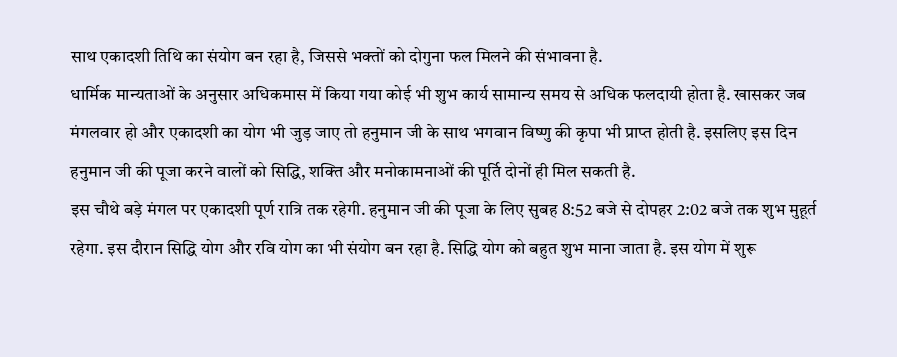साथ एकादशी तिथि का संयोग बन रहा है, जिससे भक्तों को दोगुना फल मिलने की संभावना है.
धार्मिक मान्यताओं के अनुसार अधिकमास में किया गया कोई भी शुभ कार्य सामान्य समय से अधिक फलदायी होता है. खासकर जब मंगलवार हो और एकादशी का योग भी जुड़ जाए तो हनुमान जी के साथ भगवान विष्णु की कृपा भी प्राप्त होती है. इसलिए इस दिन हनुमान जी की पूजा करने वालों को सिद्धि, शक्ति और मनोकामनाओं की पूर्ति दोनों ही मिल सकती है.
इस चौथे बड़े मंगल पर एकादशी पूर्ण रात्रि तक रहेगी. हनुमान जी की पूजा के लिए सुबह 8:52 बजे से दोपहर 2:02 बजे तक शुभ मुहूर्त रहेगा. इस दौरान सिद्धि योग और रवि योग का भी संयोग बन रहा है. सिद्धि योग को बहुत शुभ माना जाता है. इस योग में शुरू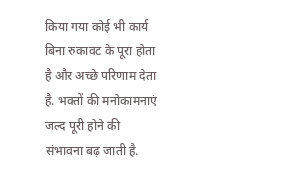किया गया कोई भी कार्य बिना रुकावट के पूरा होता है और अच्छे परिणाम देता है. भक्तों की मनोकामनाएं जल्द पूरी होने की संभावना बढ़ जाती है.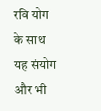रवि योग के साथ यह संयोग और भी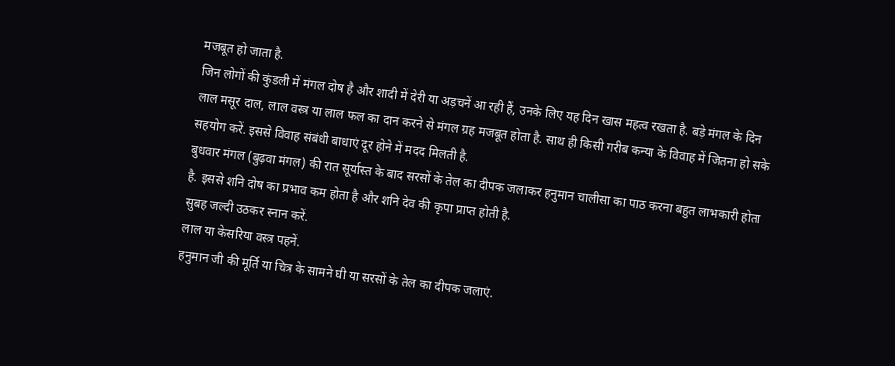मजबूत हो जाता है.
जिन लोगों की कुंडली में मंगल दोष है और शादी में देरी या अड़चनें आ रही हैं, उनके लिए यह दिन खास महत्व रखता है. बड़े मंगल के दिन लाल मसूर दाल, लाल वस्त्र या लाल फल का दान करने से मंगल ग्रह मजबूत होता है. साथ ही किसी गरीब कन्या के विवाह में जितना हो सके सहयोग करें. इससे विवाह संबंधी बाधाएं दूर होने में मदद मिलती है.
बुधवार मंगल (बुढ़वा मंगल) की रात सूर्यास्त के बाद सरसों के तेल का दीपक जलाकर हनुमान चालीसा का पाठ करना बहुत लाभकारी होता है. इससे शनि दोष का प्रभाव कम होता है और शनि देव की कृपा प्राप्त होती है.
सुबह जल्दी उठकर स्नान करें.
लाल या केसरिया वस्त्र पहनें.
हनुमान जी की मूर्ति या चित्र के सामने घी या सरसों के तेल का दीपक जलाएं.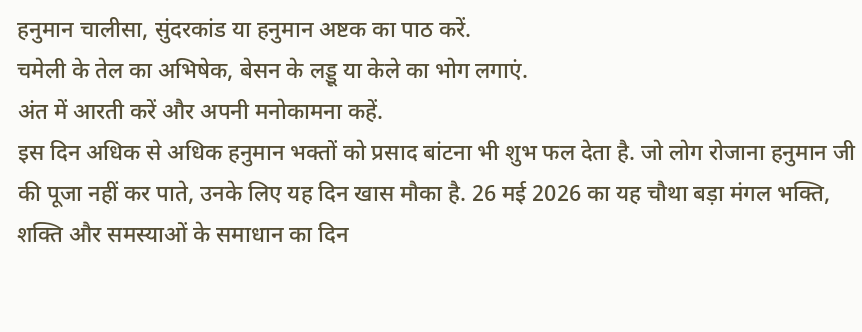हनुमान चालीसा, सुंदरकांड या हनुमान अष्टक का पाठ करें.
चमेली के तेल का अभिषेक, बेसन के लड्डू या केले का भोग लगाएं.
अंत में आरती करें और अपनी मनोकामना कहें.
इस दिन अधिक से अधिक हनुमान भक्तों को प्रसाद बांटना भी शुभ फल देता है. जो लोग रोजाना हनुमान जी की पूजा नहीं कर पाते, उनके लिए यह दिन खास मौका है. 26 मई 2026 का यह चौथा बड़ा मंगल भक्ति, शक्ति और समस्याओं के समाधान का दिन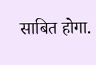साबित होगा.